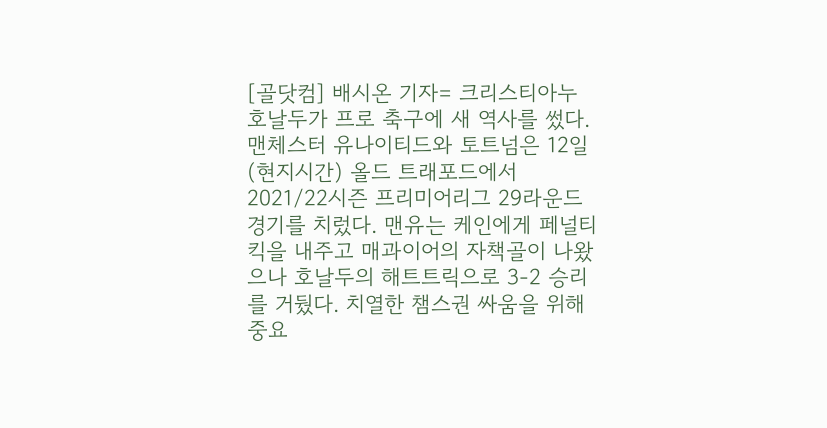[골닷컴] 배시온 기자= 크리스티아누 호날두가 프로 축구에 새 역사를 썼다.
맨체스터 유나이티드와 토트넘은 12일(현지시간) 올드 트래포드에서 2021/22시즌 프리미어리그 29라운드 경기를 치렀다. 맨유는 케인에게 페널티킥을 내주고 매과이어의 자책골이 나왔으나 호날두의 해트트릭으로 3-2 승리를 거뒀다. 치열한 챔스권 싸움을 위해 중요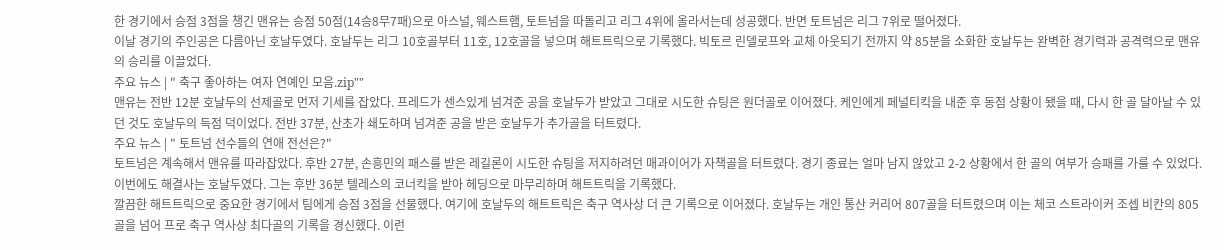한 경기에서 승점 3점을 챙긴 맨유는 승점 50점(14승8무7패)으로 아스널, 웨스트햄, 토트넘을 따돌리고 리그 4위에 올라서는데 성공했다. 반면 토트넘은 리그 7위로 떨어졌다.
이날 경기의 주인공은 다름아닌 호날두였다. 호날두는 리그 10호골부터 11호, 12호골을 넣으며 해트트릭으로 기록했다. 빅토르 린델로프와 교체 아웃되기 전까지 약 85분을 소화한 호날두는 완벽한 경기력과 공격력으로 맨유의 승리를 이끌었다.
주요 뉴스 | " 축구 좋아하는 여자 연예인 모음.zip""
맨유는 전반 12분 호날두의 선제골로 먼저 기세를 잡았다. 프레드가 센스있게 넘겨준 공을 호날두가 받았고 그대로 시도한 슈팅은 원더골로 이어졌다. 케인에게 페널티킥을 내준 후 동점 상황이 됐을 때, 다시 한 골 달아날 수 있던 것도 호날두의 득점 덕이었다. 전반 37분, 산초가 쇄도하며 넘겨준 공을 받은 호날두가 추가골을 터트렸다.
주요 뉴스 | " 토트넘 선수들의 연애 전선은?"
토트넘은 계속해서 맨유를 따라잡았다. 후반 27분, 손흥민의 패스를 받은 레길론이 시도한 슈팅을 저지하려던 매과이어가 자책골을 터트렸다. 경기 종료는 얼마 남지 않았고 2-2 상황에서 한 골의 여부가 승패를 가를 수 있었다. 이번에도 해결사는 호날두였다. 그는 후반 36분 텔레스의 코너킥을 받아 헤딩으로 마무리하며 해트트릭을 기록했다.
깔끔한 해트트릭으로 중요한 경기에서 팀에게 승점 3점을 선물했다. 여기에 호날두의 해트트릭은 축구 역사상 더 큰 기록으로 이어졌다. 호날두는 개인 통산 커리어 807골을 터트렸으며 이는 체코 스트라이커 조셉 비칸의 805골을 넘어 프로 축구 역사상 최다골의 기록을 경신했다. 이런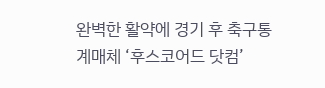완벽한 활약에 경기 후 축구통계매체 ‘후스코어드 닷컴’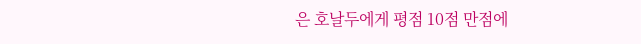은 호날두에게 평점 10점 만점에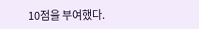10점을 부여했다.